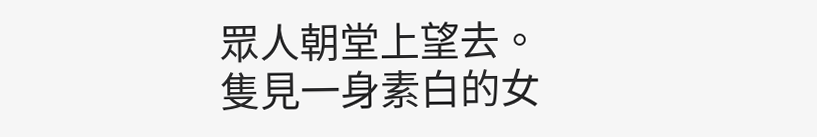眾人朝堂上望去。
隻見一身素白的女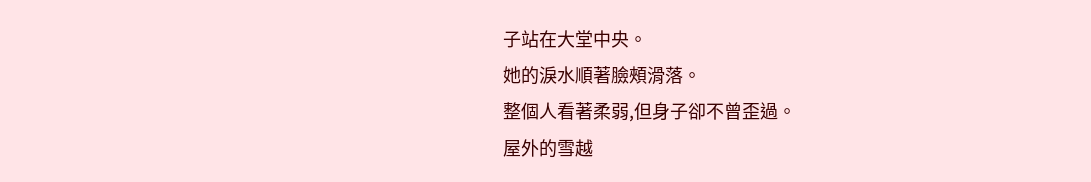子站在大堂中央。
她的淚水順著臉頰滑落。
整個人看著柔弱,但身子卻不曾歪過。
屋外的雪越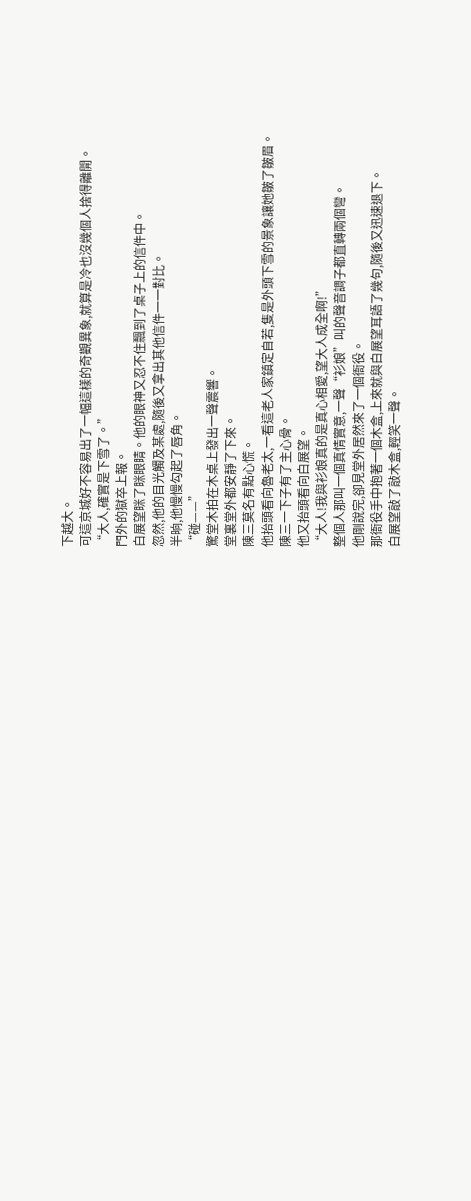下越大。
可這京城好不容易出了一幅這樣的奇觀異象,就算是冷也沒幾個人捨得離開。
“大人,確實是下雪了。”
門外的獄卒上報。
白展望眯了眯眼睛。他的眼神又忍不住飄到了桌子上的信件中。
忽然,他的目光觸及某處,隨後又拿出其他信件一一對比。
半晌,他慢慢勾起了唇角。
“碰——”
驚堂木拍在木桌上發出一聲震響。
堂裏堂外都安靜了下來。
陳三莫名有點心慌。
他抬頭看向魯老太,一看這老人家鎮定自若,隻是外頭下雪的景象讓她皺了皺眉。
陳三一下子有了主心骨。
他又抬頭看向白展望。
“大人!我與衫娘真的是真心相愛,望大人成全啊!”
整個人那叫一個真情實意,一聲“衫娘”叫的聲音調子都直轉兩個彎。
他剛說完,卻見堂外居然來了一個衙役。
那衙役手中抱著一個木盒,上來就與白展望耳語了幾句,隨後又迅速退下。
白展望敲了敲木盒,輕笑一聲。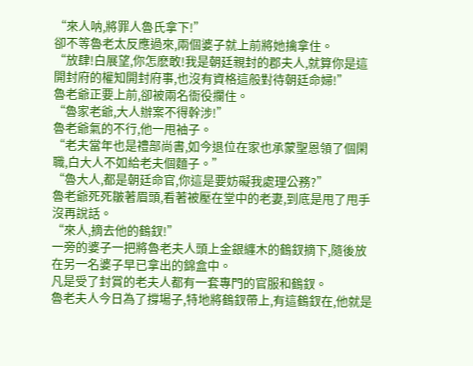“來人呐,將罪人魯氏拿下!”
卻不等魯老太反應過來,兩個婆子就上前將她擒拿住。
“放肆!白展望,你怎麽敢!我是朝廷親封的郡夫人,就算你是這開封府的權知開封府事,也沒有資格這般對待朝廷命婦!”
魯老爺正要上前,卻被兩名衙役攔住。
“魯家老爺,大人辦案不得幹涉!”
魯老爺氣的不行,他一甩袖子。
“老夫當年也是禮部尚書,如今退位在家也承蒙聖恩領了個閑職,白大人不如給老夫個麵子。”
“魯大人,都是朝廷命官,你這是要妨礙我處理公務?”
魯老爺死死皺著眉頭,看著被壓在堂中的老妻,到底是甩了甩手沒再說話。
“來人,摘去他的鶴釵!”
一旁的婆子一把將魯老夫人頭上金銀纏木的鶴釵摘下,隨後放在另一名婆子早已拿出的錦盒中。
凡是受了封賞的老夫人都有一套專門的官服和鶴釵。
魯老夫人今日為了撐場子,特地將鶴釵帶上,有這鶴釵在,他就是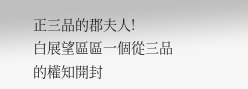正三品的郡夫人!
白展望區區一個從三品的權知開封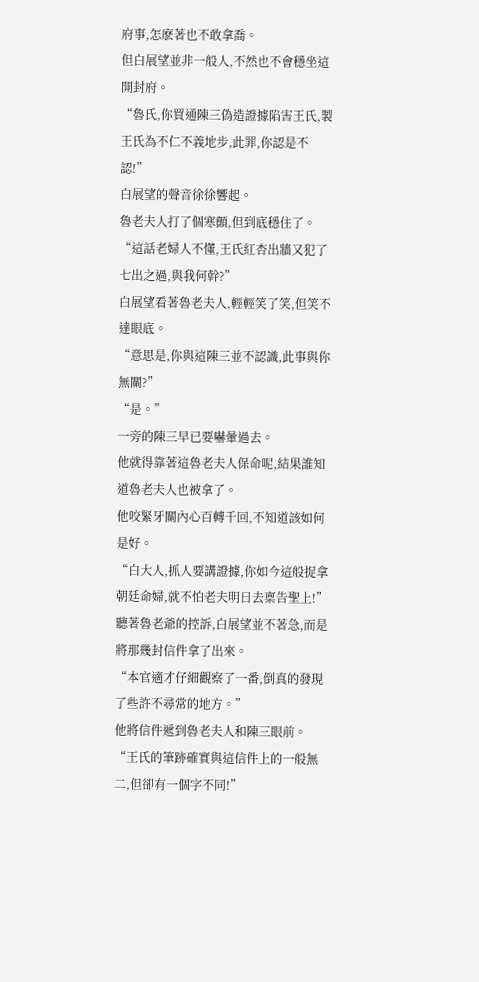府事,怎麽著也不敢拿喬。
但白展望並非一般人,不然也不會穩坐這開封府。
“魯氏,你買通陳三偽造證據陷害王氏,製王氏為不仁不義地步,此罪,你認是不認!”
白展望的聲音徐徐響起。
魯老夫人打了個寒顫,但到底穩住了。
“這話老婦人不懂,王氏紅杏出牆又犯了七出之過,與我何幹?”
白展望看著魯老夫人,輕輕笑了笑,但笑不達眼底。
“意思是,你與這陳三並不認識,此事與你無關?”
“是。”
一旁的陳三早已要嚇暈過去。
他就得靠著這魯老夫人保命呢,結果誰知道魯老夫人也被拿了。
他咬緊牙關內心百轉千回,不知道該如何是好。
“白大人,抓人要講證據,你如今這般捉拿朝廷命婦,就不怕老夫明日去稟告聖上!”
聽著魯老爺的控訴,白展望並不著急,而是將那幾封信件拿了出來。
“本官適才仔細觀察了一番,倒真的發現了些許不尋常的地方。”
他將信件遞到魯老夫人和陳三眼前。
“王氏的筆跡確實與這信件上的一般無二,但卻有一個字不同!”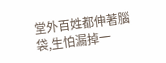堂外百姓都伸著腦袋,生怕漏掉一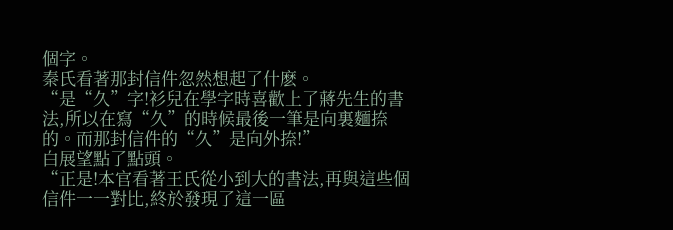個字。
秦氏看著那封信件忽然想起了什麽。
“是“久”字!衫兒在學字時喜歡上了蔣先生的書法,所以在寫“久”的時候最後一筆是向裏麵捺的。而那封信件的“久”是向外捺!”
白展望點了點頭。
“正是!本官看著王氏從小到大的書法,再與這些個信件一一對比,終於發現了這一區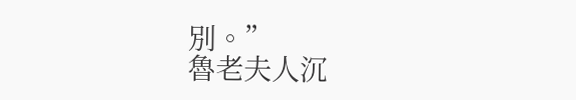別。”
魯老夫人沉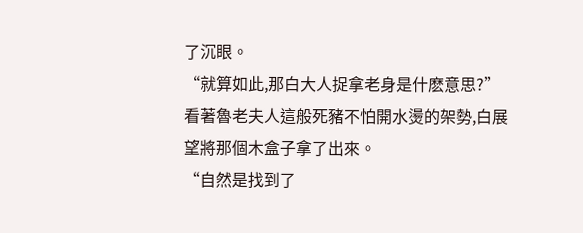了沉眼。
“就算如此,那白大人捉拿老身是什麽意思?”
看著魯老夫人這般死豬不怕開水燙的架勢,白展望將那個木盒子拿了出來。
“自然是找到了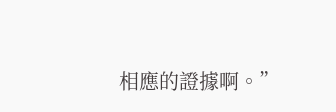相應的證據啊。”